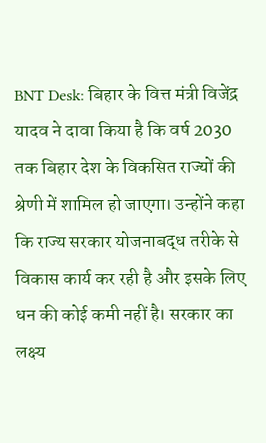BNT Desk: बिहार के वित्त मंत्री विजेंद्र यादव ने दावा किया है कि वर्ष 2030 तक बिहार देश के विकसित राज्यों की श्रेणी में शामिल हो जाएगा। उन्होंने कहा कि राज्य सरकार योजनाबद्ध तरीके से विकास कार्य कर रही है और इसके लिए धन की कोई कमी नहीं है। सरकार का लक्ष्य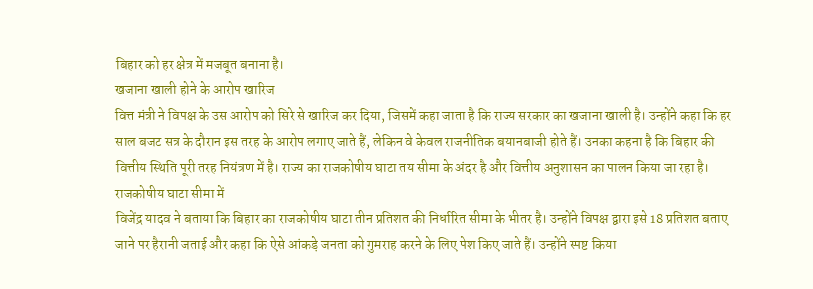बिहार को हर क्षेत्र में मजबूत बनाना है।
खजाना खाली होने के आरोप खारिज
वित्त मंत्री ने विपक्ष के उस आरोप को सिरे से खारिज कर दिया, जिसमें कहा जाता है कि राज्य सरकार का खजाना खाली है। उन्होंने कहा कि हर साल बजट सत्र के दौरान इस तरह के आरोप लगाए जाते हैं, लेकिन वे केवल राजनीतिक बयानबाजी होते हैं। उनका कहना है कि बिहार की वित्तीय स्थिति पूरी तरह नियंत्रण में है। राज्य का राजकोषीय घाटा तय सीमा के अंदर है और वित्तीय अनुशासन का पालन किया जा रहा है।
राजकोषीय घाटा सीमा में
विजेंद्र यादव ने बताया कि बिहार का राजकोषीय घाटा तीन प्रतिशत की निर्धारित सीमा के भीतर है। उन्होंने विपक्ष द्वारा इसे 18 प्रतिशत बताए जाने पर हैरानी जताई और कहा कि ऐसे आंकड़े जनता को गुमराह करने के लिए पेश किए जाते हैं। उन्होंने स्पष्ट किया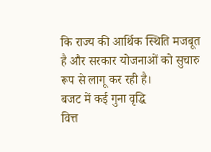कि राज्य की आर्थिक स्थिति मजबूत है और सरकार योजनाओं को सुचारु रूप से लागू कर रही है।
बजट में कई गुना वृद्धि
वित्त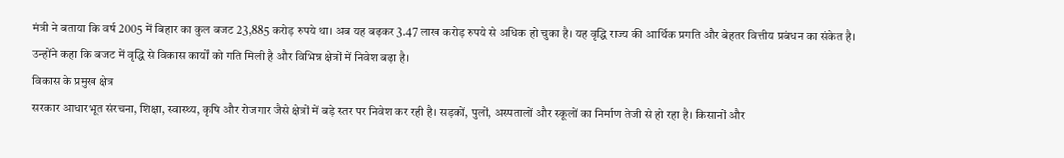मंत्री ने बताया कि वर्ष 2005 में बिहार का कुल बजट 23,885 करोड़ रुपये था। अब यह बढ़कर 3.47 लाख करोड़ रुपये से अधिक हो चुका है। यह वृद्धि राज्य की आर्थिक प्रगति और बेहतर वित्तीय प्रबंधन का संकेत है। उन्होंने कहा कि बजट में वृद्धि से विकास कार्यों को गति मिली है और विभिन्न क्षेत्रों में निवेश बढ़ा है।
विकास के प्रमुख क्षेत्र
सरकार आधारभूत संरचना, शिक्षा, स्वास्थ्य, कृषि और रोजगार जैसे क्षेत्रों में बड़े स्तर पर निवेश कर रही है। सड़कों, पुलों, अस्पतालों और स्कूलों का निर्माण तेजी से हो रहा है। किसानों और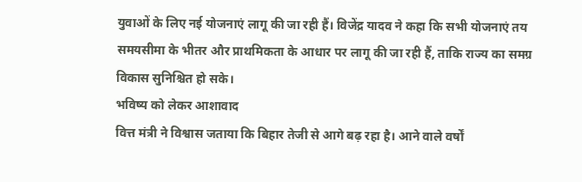युवाओं के लिए नई योजनाएं लागू की जा रही हैं। विजेंद्र यादव ने कहा कि सभी योजनाएं तय समयसीमा के भीतर और प्राथमिकता के आधार पर लागू की जा रही हैं, ताकि राज्य का समग्र विकास सुनिश्चित हो सके।
भविष्य को लेकर आशावाद
वित्त मंत्री ने विश्वास जताया कि बिहार तेजी से आगे बढ़ रहा है। आने वाले वर्षों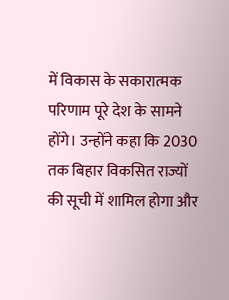में विकास के सकारात्मक परिणाम पूरे देश के सामने होंगे। उन्होंने कहा कि 2030 तक बिहार विकसित राज्यों की सूची में शामिल होगा और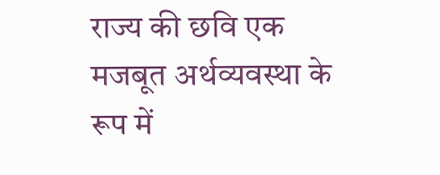राज्य की छवि एक मजबूत अर्थव्यवस्था के रूप में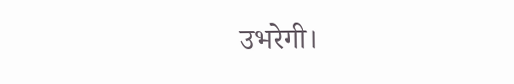उभरेगी।